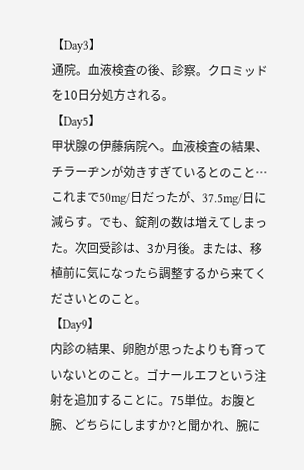【Day3】
通院。血液検査の後、診察。クロミッドを10日分処方される。
【Day5】
甲状腺の伊藤病院へ。血液検査の結果、チラーヂンが効きすぎているとのこと…これまで50mg/日だったが、37.5mg/日に減らす。でも、錠剤の数は増えてしまった。次回受診は、3か月後。または、移植前に気になったら調整するから来てくださいとのこと。
【Day9】
内診の結果、卵胞が思ったよりも育っていないとのこと。ゴナールエフという注射を追加することに。75単位。お腹と腕、どちらにしますか?と聞かれ、腕に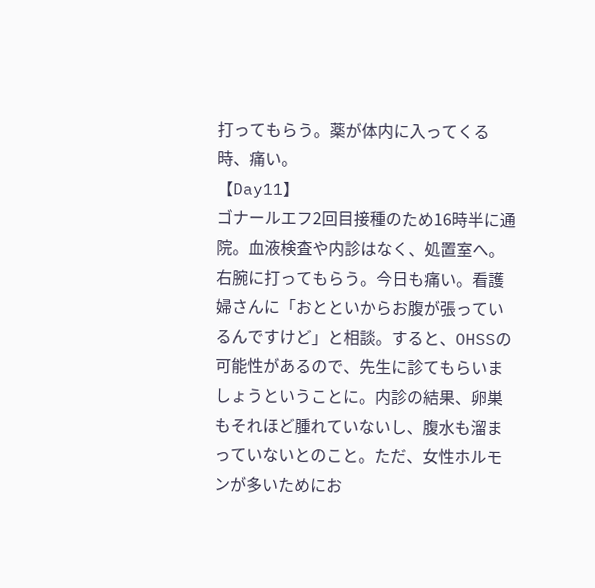打ってもらう。薬が体内に入ってくる時、痛い。
【Day11】
ゴナールエフ2回目接種のため16時半に通院。血液検査や内診はなく、処置室へ。右腕に打ってもらう。今日も痛い。看護婦さんに「おとといからお腹が張っているんですけど」と相談。すると、OHSSの可能性があるので、先生に診てもらいましょうということに。内診の結果、卵巣もそれほど腫れていないし、腹水も溜まっていないとのこと。ただ、女性ホルモンが多いためにお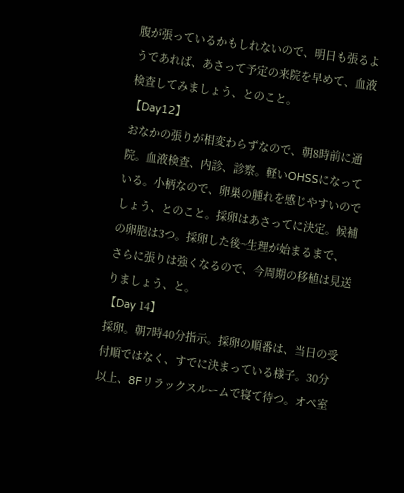腹が張っているかもしれないので、明日も張るようであれば、あさって予定の来院を早めて、血液検査してみましょう、とのこと。
【Day12】
おなかの張りが相変わらずなので、朝8時前に通院。血液検査、内診、診察。軽いOHSSになっている。小柄なので、卵巣の腫れを感じやすいのでしょう、とのこと。採卵はあさってに決定。候補の卵胞は3つ。採卵した後~生理が始まるまで、さらに張りは強くなるので、今周期の移植は見送りましょう、と。
【Day 14】
採卵。朝7時40分指示。採卵の順番は、当日の受付順ではなく、すでに決まっている様子。30分以上、8Fリラックスルームで寝て待つ。オペ室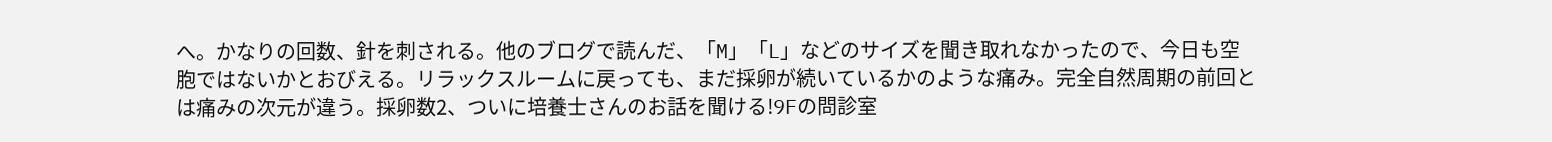へ。かなりの回数、針を刺される。他のブログで読んだ、「M」「L」などのサイズを聞き取れなかったので、今日も空胞ではないかとおびえる。リラックスルームに戻っても、まだ採卵が続いているかのような痛み。完全自然周期の前回とは痛みの次元が違う。採卵数2、ついに培養士さんのお話を聞ける!9Fの問診室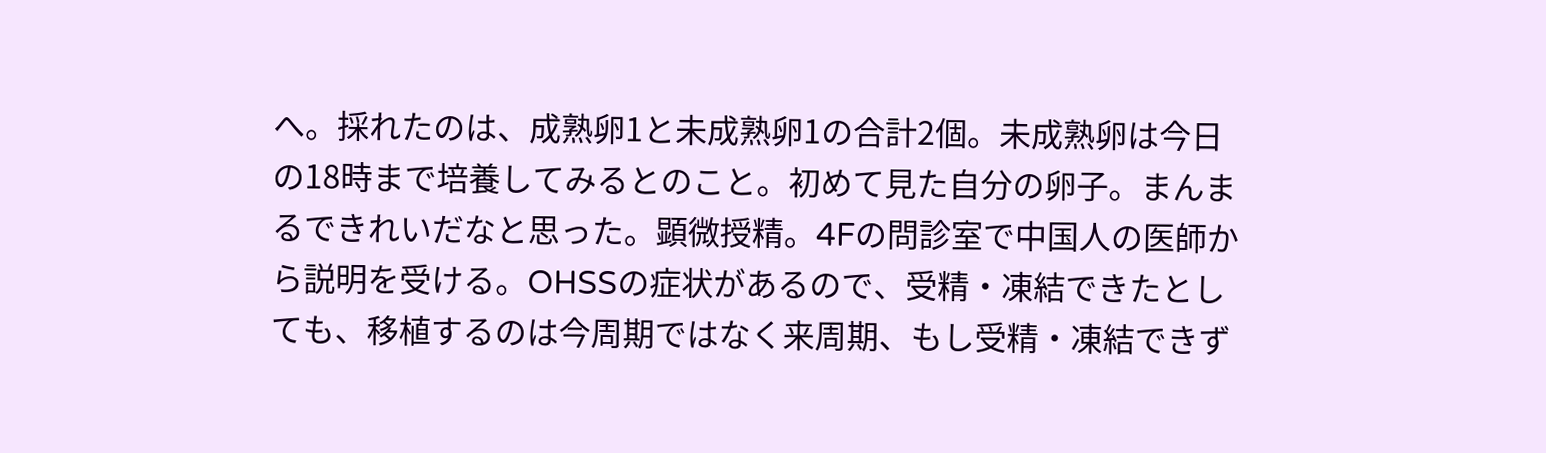へ。採れたのは、成熟卵1と未成熟卵1の合計2個。未成熟卵は今日の18時まで培養してみるとのこと。初めて見た自分の卵子。まんまるできれいだなと思った。顕微授精。4Fの問診室で中国人の医師から説明を受ける。OHSSの症状があるので、受精・凍結できたとしても、移植するのは今周期ではなく来周期、もし受精・凍結できず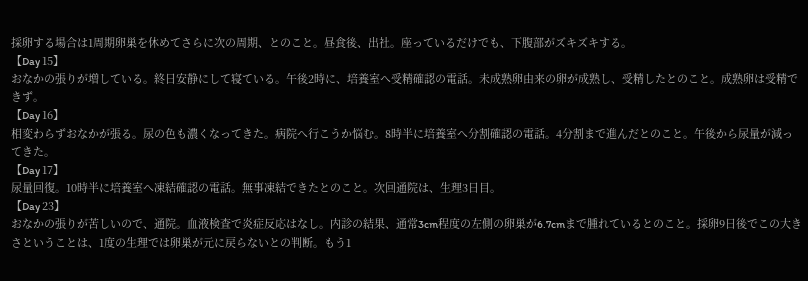採卵する場合は1周期卵巣を休めてさらに次の周期、とのこと。昼食後、出社。座っているだけでも、下腹部がズキズキする。
【Day 15】
おなかの張りが増している。終日安静にして寝ている。午後2時に、培養室へ受精確認の電話。未成熟卵由来の卵が成熟し、受精したとのこと。成熟卵は受精できず。
【Day 16】
相変わらずおなかが張る。尿の色も濃くなってきた。病院へ行こうか悩む。8時半に培養室へ分割確認の電話。4分割まで進んだとのこと。午後から尿量が減ってきた。
【Day 17】
尿量回復。10時半に培養室へ凍結確認の電話。無事凍結できたとのこと。次回通院は、生理3日目。
【Day 23】
おなかの張りが苦しいので、通院。血液検査で炎症反応はなし。内診の結果、通常3cm程度の左側の卵巣が6.7cmまで腫れているとのこと。採卵9日後でこの大きさということは、1度の生理では卵巣が元に戻らないとの判断。もう1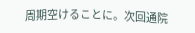周期空けることに。次回通院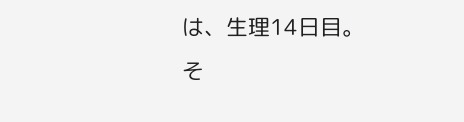は、生理14日目。そ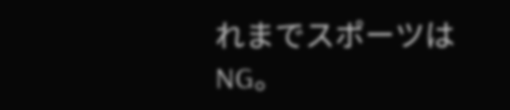れまでスポーツはNG。